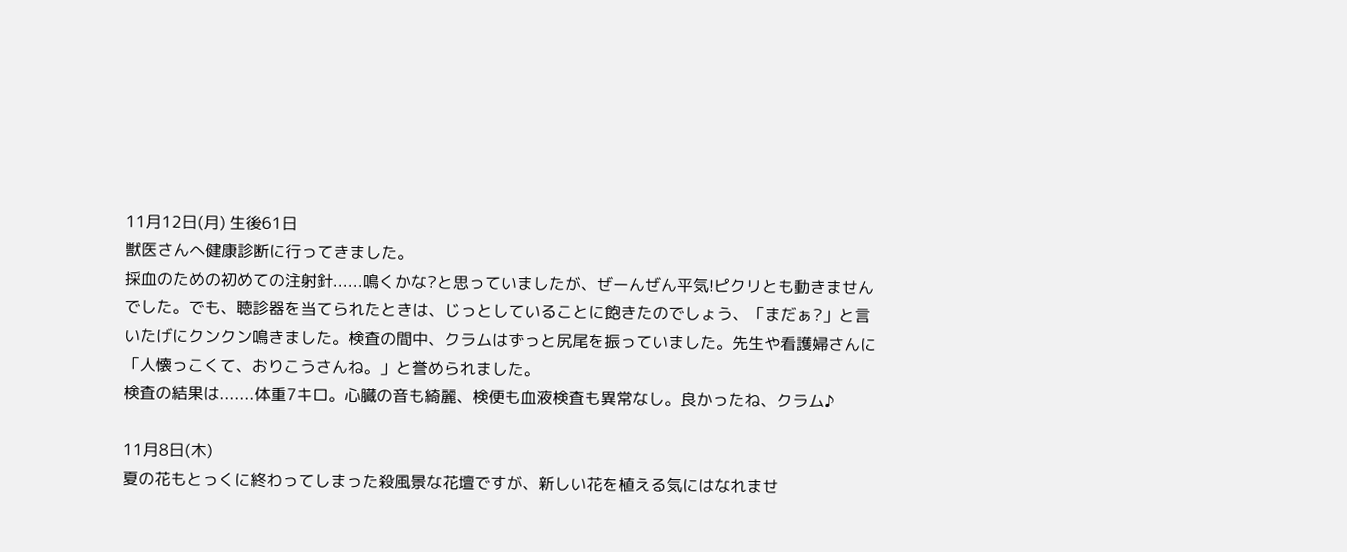11月12日(月) 生後61日
獣医さんへ健康診断に行ってきました。
採血のための初めての注射針......鳴くかな?と思っていましたが、ぜーんぜん平気!ピクリとも動きませんでした。でも、聴診器を当てられたときは、じっとしていることに飽きたのでしょう、「まだぁ?」と言いたげにクンクン鳴きました。検査の間中、クラムはずっと尻尾を振っていました。先生や看護婦さんに「人懐っこくて、おりこうさんね。」と誉められました。
検査の結果は.......体重7キロ。心臓の音も綺麗、検便も血液検査も異常なし。良かったね、クラム♪

11月8日(木)
夏の花もとっくに終わってしまった殺風景な花壇ですが、新しい花を植える気にはなれませ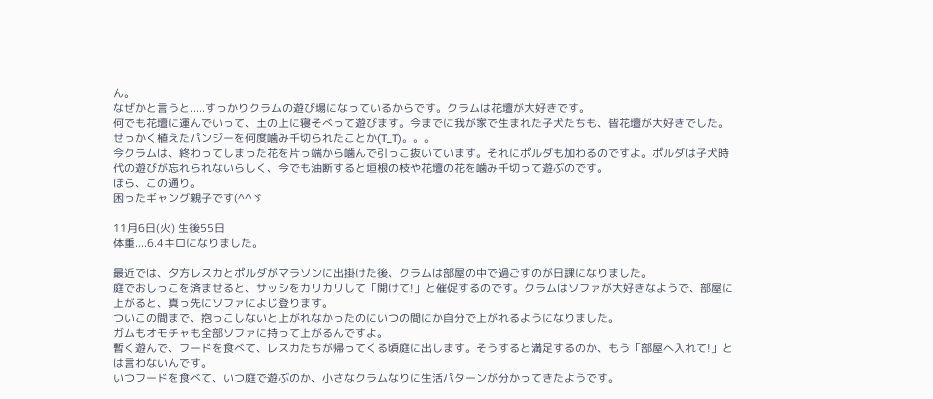ん。
なぜかと言うと.....すっかりクラムの遊び場になっているからです。クラムは花壇が大好きです。
何でも花壇に運んでいって、土の上に寝そべって遊びます。今までに我が家で生まれた子犬たちも、皆花壇が大好きでした。
せっかく植えたパンジーを何度噛み千切られたことか(T_T)。。。
今クラムは、終わってしまった花を片っ端から噛んで引っこ抜いています。それにポルダも加わるのですよ。ポルダは子犬時代の遊びが忘れられないらしく、今でも油断すると垣根の枝や花壇の花を噛み千切って遊ぶのです。
ほら、この通り。
困ったギャング親子です(^^ゞ

11月6日(火) 生後55日
体重....6.4キロになりました。

最近では、夕方レスカとポルダがマラソンに出掛けた後、クラムは部屋の中で過ごすのが日課になりました。
庭でおしっこを済ませると、サッシをカリカリして「開けて!」と催促するのです。クラムはソファが大好きなようで、部屋に上がると、真っ先にソファによじ登ります。
ついこの間まで、抱っこしないと上がれなかったのにいつの間にか自分で上がれるようになりました。
ガムもオモチャも全部ソファに持って上がるんですよ。
暫く遊んで、フードを食べて、レスカたちが帰ってくる頃庭に出します。そうすると満足するのか、もう「部屋へ入れて!」とは言わないんです。
いつフードを食べて、いつ庭で遊ぶのか、小さなクラムなりに生活パターンが分かってきたようです。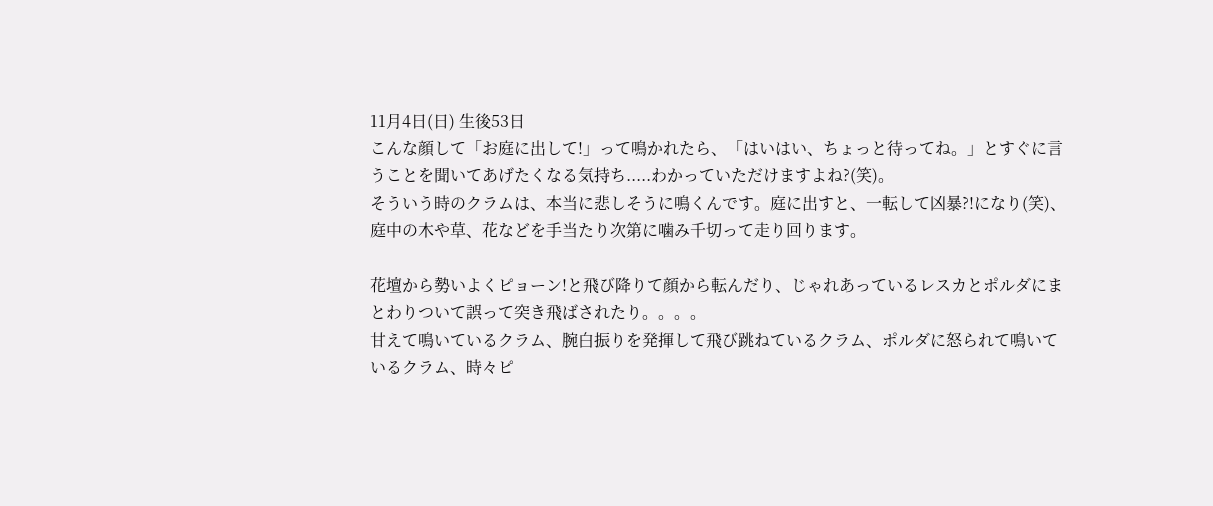11月4日(日) 生後53日
こんな顔して「お庭に出して!」って鳴かれたら、「はいはい、ちょっと待ってね。」とすぐに言うことを聞いてあげたくなる気持ち.....わかっていただけますよね?(笑)。
そういう時のクラムは、本当に悲しそうに鳴くんです。庭に出すと、一転して凶暴?!になり(笑)、庭中の木や草、花などを手当たり次第に噛み千切って走り回ります。

花壇から勢いよくピョーン!と飛び降りて顔から転んだり、じゃれあっているレスカとポルダにまとわりついて誤って突き飛ばされたり。。。。
甘えて鳴いているクラム、腕白振りを発揮して飛び跳ねているクラム、ポルダに怒られて鳴いているクラム、時々ピ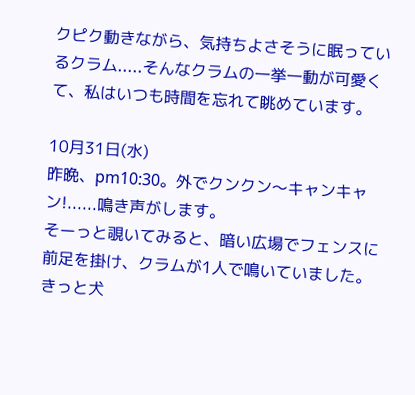クピク動きながら、気持ちよさそうに眠っているクラム.....そんなクラムの一挙一動が可愛くて、私はいつも時間を忘れて眺めています。

10月31日(水)
昨晩、pm10:30。外でクンクン〜キャンキャン!......鳴き声がします。
そーっと覗いてみると、暗い広場でフェンスに前足を掛け、クラムが1人で鳴いていました。
きっと犬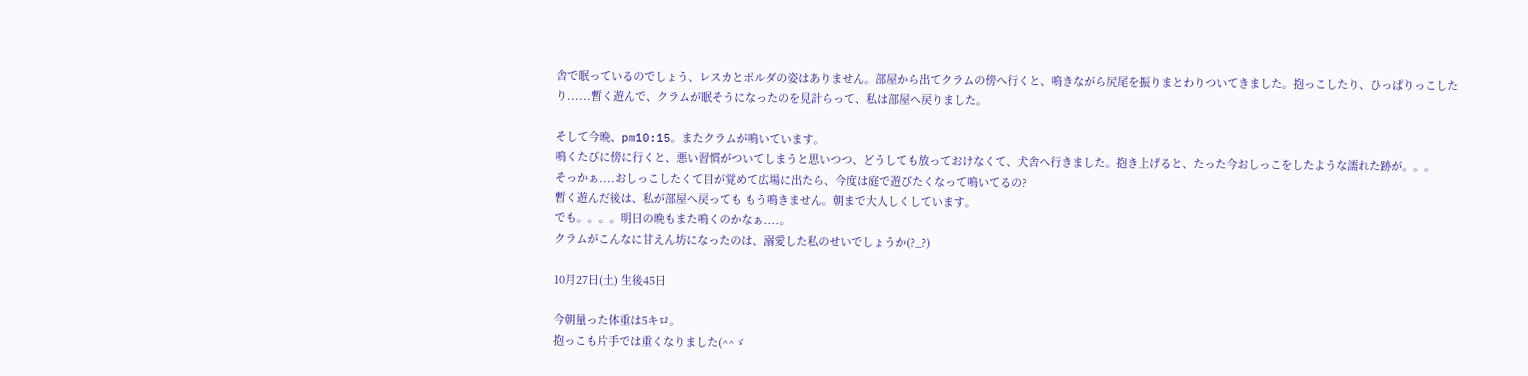舎で眠っているのでしょう、レスカとポルダの姿はありません。部屋から出てクラムの傍へ行くと、鳴きながら尻尾を振りまとわりついてきました。抱っこしたり、ひっぱりっこしたり......暫く遊んで、クラムが眠そうになったのを見計らって、私は部屋へ戻りました。

そして今晩、pm10:15。またクラムが鳴いています。
鳴くたびに傍に行くと、悪い習慣がついてしまうと思いつつ、どうしても放っておけなくて、犬舎へ行きました。抱き上げると、たった今おしっこをしたような濡れた跡が。。。
そっかぁ....おしっこしたくて目が覚めて広場に出たら、今度は庭で遊びたくなって鳴いてるの?
暫く遊んだ後は、私が部屋へ戻っても もう鳴きません。朝まで大人しくしています。
でも。。。。明日の晩もまた鳴くのかなぁ....。
クラムがこんなに甘えん坊になったのは、溺愛した私のせいでしょうか(?_?)

10月27日(土) 生後45日

今朝量った体重は5キロ。
抱っこも片手では重くなりました(^^ゞ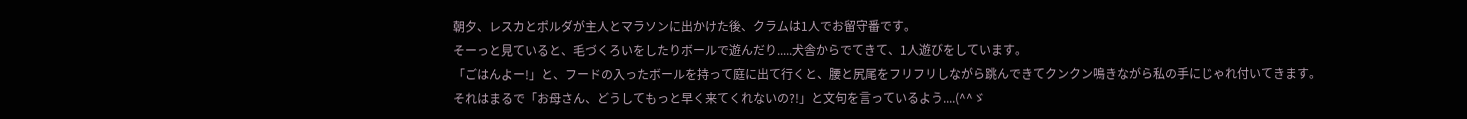朝夕、レスカとポルダが主人とマラソンに出かけた後、クラムは1人でお留守番です。
そーっと見ていると、毛づくろいをしたりボールで遊んだり.....犬舎からでてきて、1人遊びをしています。
「ごはんよー!」と、フードの入ったボールを持って庭に出て行くと、腰と尻尾をフリフリしながら跳んできてクンクン鳴きながら私の手にじゃれ付いてきます。
それはまるで「お母さん、どうしてもっと早く来てくれないの?!」と文句を言っているよう....(^^ゞ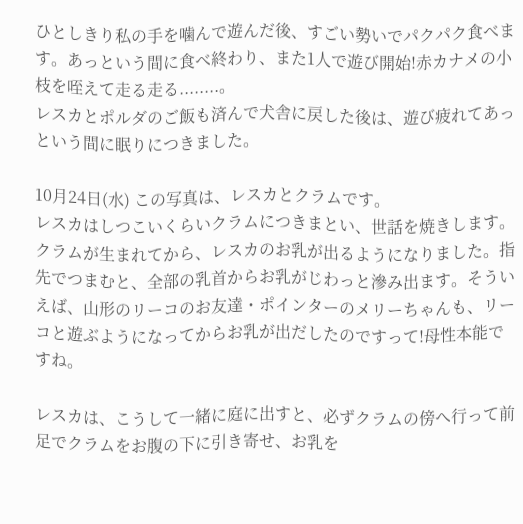ひとしきり私の手を噛んで遊んだ後、すごい勢いでパクパク食べます。あっという間に食べ終わり、また1人で遊び開始!赤カナメの小枝を咥えて走る走る........。
レスカとポルダのご飯も済んで犬舎に戻した後は、遊び疲れてあっという間に眠りにつきました。

10月24日(水) この写真は、レスカとクラムです。
レスカはしつこいくらいクラムにつきまとい、世話を焼きします。クラムが生まれてから、レスカのお乳が出るようになりました。指先でつまむと、全部の乳首からお乳がじわっと滲み出ます。そういえば、山形のリーコのお友達・ポインターのメリーちゃんも、リーコと遊ぶようになってからお乳が出だしたのですって!母性本能ですね。

レスカは、こうして一緒に庭に出すと、必ずクラムの傍へ行って前足でクラムをお腹の下に引き寄せ、お乳を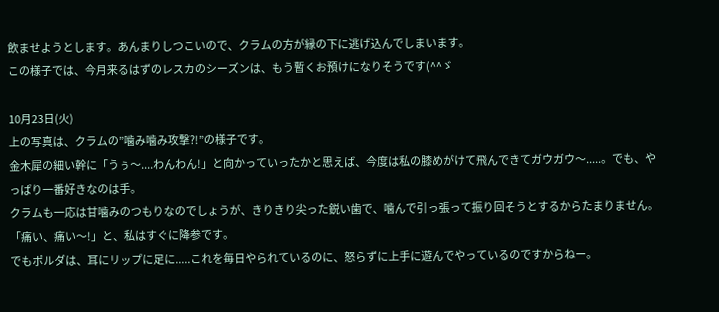飲ませようとします。あんまりしつこいので、クラムの方が縁の下に逃げ込んでしまいます。
この様子では、今月来るはずのレスカのシーズンは、もう暫くお預けになりそうです(^^ゞ

10月23日(火)
上の写真は、クラムの”噛み噛み攻撃?!”の様子です。
金木犀の細い幹に「うぅ〜....わんわん!」と向かっていったかと思えば、今度は私の膝めがけて飛んできてガウガウ〜.....。でも、やっぱり一番好きなのは手。
クラムも一応は甘噛みのつもりなのでしょうが、きりきり尖った鋭い歯で、噛んで引っ張って振り回そうとするからたまりません。「痛い、痛い〜!」と、私はすぐに降参です。
でもポルダは、耳にリップに足に.....これを毎日やられているのに、怒らずに上手に遊んでやっているのですからねー。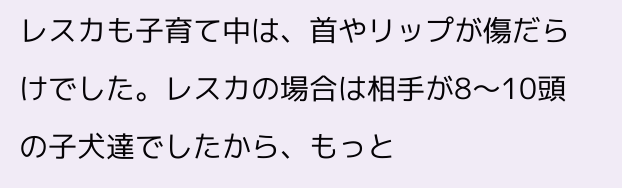レスカも子育て中は、首やリップが傷だらけでした。レスカの場合は相手が8〜10頭の子犬達でしたから、もっと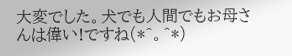大変でした。犬でも人間でもお母さんは偉い!ですね(*^。^*)